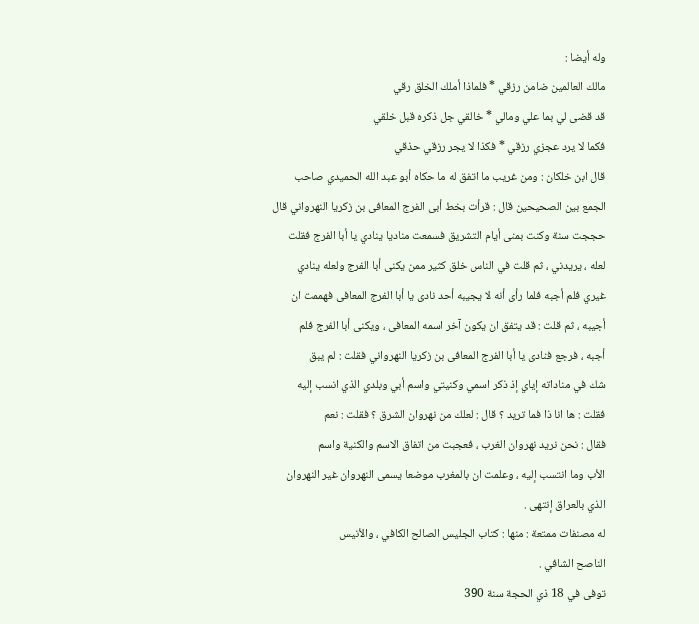وله أيضا :
مالك العالمين ضامن رزقي * فلماذا أملك الخلق رقي
قد قضى لي بما علي ومالي * خالقي جل ذكره قبل خلقي
فكما لا يرد عجزي رزقي * فكذا لا يجر رزقي حذقي
قال ابن خلكان : ومن غريب ما اتفق له ما حكاه أبو عبد الله الحميدي صاحب
الجمع بين الصحيحين قال : قرأت بخط أبى الفرج المعافى بن زكريا النهرواني قال
حججت سنة وكنت بمنى أيام التشريق فسمعت مناديا ينادي يا أبا الفرج فقلت
لعله ، يريدني ، ثم قلت في الناس خلق كثير ممن يكنى أبا الفرج ولعله ينادي
غيري فلم أجبه فلما رأى أنه لا يجيبه أحد نادى يا أبا الفرج المعافى فهممت ان
أجيبه ، ثم قلت : قد يتفق ان يكون آخر اسمه المعافى ، ويكنى أبا الفرج فلم
أجبه ، فرجع فنادى يا أبا الفرج المعافى بن زكريا النهرواني فقلت : لم يبق
شك في مناداته إياي إذ ذكر اسمي وكنيتي واسم أبي وبلدي الذي انسب إليه
فقلت : ها انا ذا فما تريد ؟ قال : لعلك من نهروان الشرق ؟ فقلت : نعم
فقال : نحن نريد نهروان الغرب ، فعجبت من اتفاق الاسم والكنية واسم
الأب وما انتسب إليه ، وعلمت ان بالمغرب موضعا يسمى النهروان غير النهروان
الذي بالعراق إنتهى .
له مصنفات ممتعة : منها : كتاب الجليس الصالح الكافي ، والأنيس
الناصح الشافي .
توفى في 18 ذي الحجة سنة 390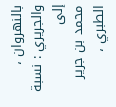بالنهروان ، والجريري : نسبة إلى
محمد بن جرير الطبري ،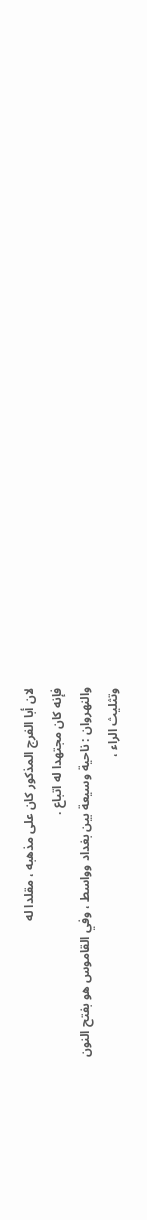لان أبا الفرج المذكور كان على مذهبه ، مقلدا له
فإنه كان مجتهدا له اتباع .
والنهروان : ناحية وسيعة بين بغداد وواسط ، وفي القاموس هو بفتح النون
وتثليث الراء ،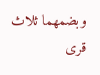وبضمهما ثلاث قرى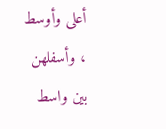أعلى وأوسط ، وأسفلهن بين واسط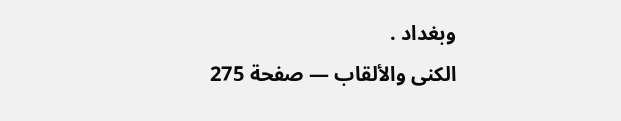وبغداد .
الكنى والألقاب — صفحة 275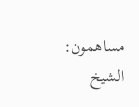مساهمون: الشيخ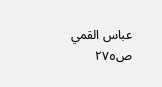عباس القمي
ص٢٧٥